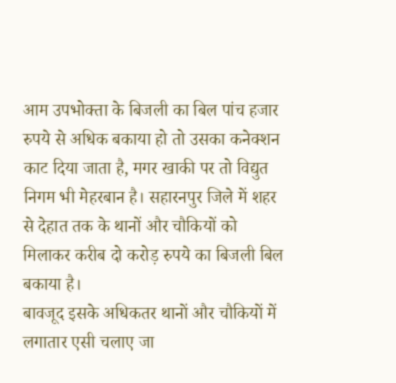आम उपभोक्ता के बिजली का बिल पांच हजार रुपये से अधिक बकाया हो तो उसका कनेक्शन काट दिया जाता है, मगर खाकी पर तो विद्युत निगम भी मेहरबान है। सहारनपुर जिले में शहर से देहात तक के थानों और चौकियों को मिलाकर करीब दो करोड़ रुपये का बिजली बिल बकाया है।
बावजूद इसके अधिकतर थानों और चौकियों में लगातार एसी चलाए जा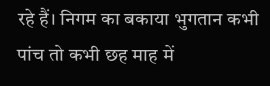रहे हैं। निगम का बकाया भुगतान कभी पांच तो कभी छह माह में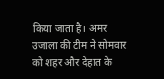किया जाता है। अमर उजाला की टीम ने सोमवार को शहर और देहात के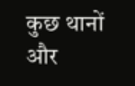कुछ थानों और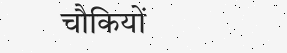चौकियों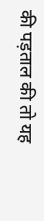की पड़ताल की तो यह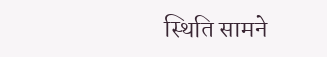स्थिति सामने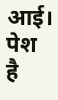आई। पेश है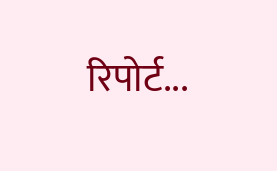रिपोर्ट...